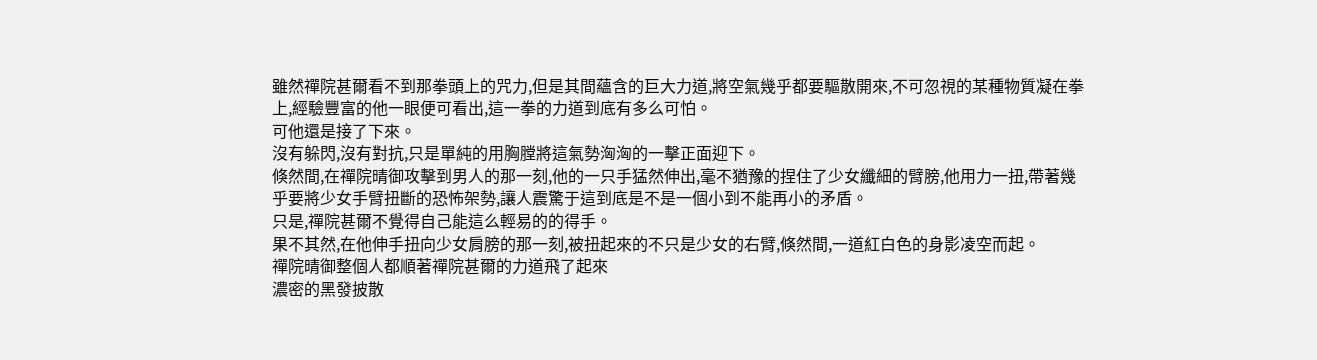雖然禪院甚爾看不到那拳頭上的咒力,但是其間蘊含的巨大力道,將空氣幾乎都要驅散開來,不可忽視的某種物質凝在拳上,經驗豐富的他一眼便可看出,這一拳的力道到底有多么可怕。
可他還是接了下來。
沒有躲閃,沒有對抗,只是單純的用胸膛將這氣勢洶洶的一擊正面迎下。
倏然間,在禪院晴御攻擊到男人的那一刻,他的一只手猛然伸出,毫不猶豫的捏住了少女纖細的臂膀,他用力一扭,帶著幾乎要將少女手臂扭斷的恐怖架勢,讓人震驚于這到底是不是一個小到不能再小的矛盾。
只是,禪院甚爾不覺得自己能這么輕易的的得手。
果不其然,在他伸手扭向少女肩膀的那一刻,被扭起來的不只是少女的右臂,倏然間,一道紅白色的身影凌空而起。
禪院晴御整個人都順著禪院甚爾的力道飛了起來
濃密的黑發披散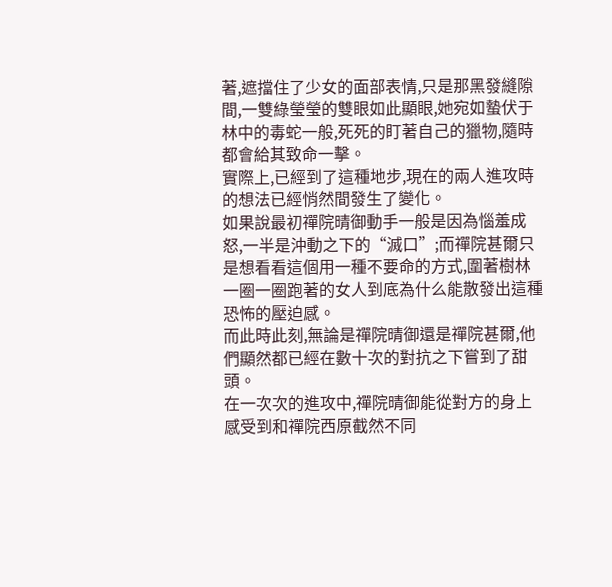著,遮擋住了少女的面部表情,只是那黑發縫隙間,一雙綠瑩瑩的雙眼如此顯眼,她宛如蟄伏于林中的毒蛇一般,死死的盯著自己的獵物,隨時都會給其致命一擊。
實際上,已經到了這種地步,現在的兩人進攻時的想法已經悄然間發生了變化。
如果說最初禪院晴御動手一般是因為惱羞成怒,一半是沖動之下的“滅口”;而禪院甚爾只是想看看這個用一種不要命的方式,圍著樹林一圈一圈跑著的女人到底為什么能散發出這種恐怖的壓迫感。
而此時此刻,無論是禪院晴御還是禪院甚爾,他們顯然都已經在數十次的對抗之下嘗到了甜頭。
在一次次的進攻中,禪院晴御能從對方的身上感受到和禪院西原截然不同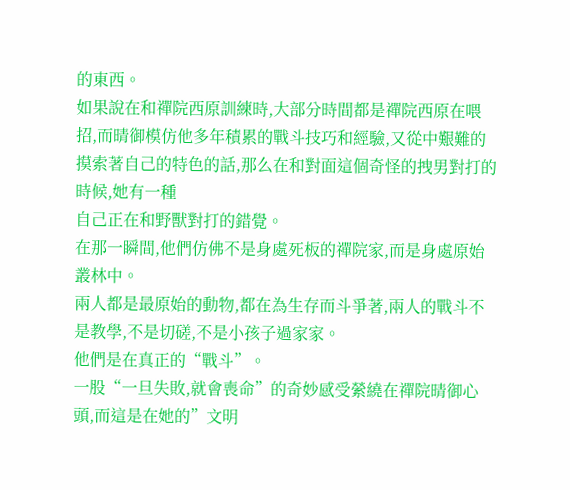的東西。
如果說在和禪院西原訓練時,大部分時間都是禪院西原在喂招,而晴御模仿他多年積累的戰斗技巧和經驗,又從中艱難的摸索著自己的特色的話,那么在和對面這個奇怪的拽男對打的時候,她有一種
自己正在和野獸對打的錯覺。
在那一瞬間,他們仿佛不是身處死板的禪院家,而是身處原始叢林中。
兩人都是最原始的動物,都在為生存而斗爭著,兩人的戰斗不是教學,不是切磋,不是小孩子過家家。
他們是在真正的“戰斗”。
一股“一旦失敗,就會喪命”的奇妙感受縈繞在禪院晴御心頭,而這是在她的”文明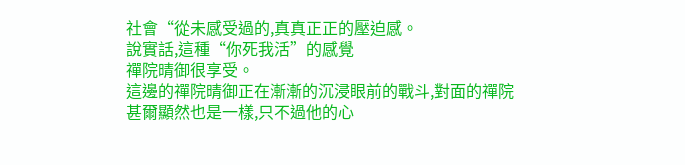社會“從未感受過的,真真正正的壓迫感。
說實話,這種“你死我活”的感覺
禪院晴御很享受。
這邊的禪院晴御正在漸漸的沉浸眼前的戰斗,對面的禪院甚爾顯然也是一樣,只不過他的心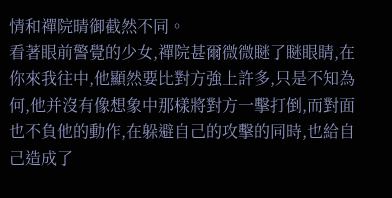情和禪院晴御截然不同。
看著眼前警覺的少女,禪院甚爾微微瞇了瞇眼睛,在你來我往中,他顯然要比對方強上許多,只是不知為何,他并沒有像想象中那樣將對方一擊打倒,而對面也不負他的動作,在躲避自己的攻擊的同時,也給自己造成了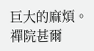巨大的麻煩。
禪院甚爾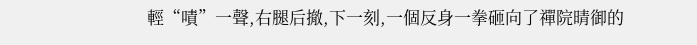輕“嘖”一聲,右腿后撤,下一刻,一個反身一拳砸向了禪院晴御的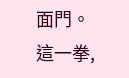面門。
這一拳,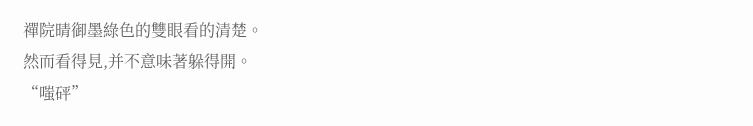禪院晴御墨綠色的雙眼看的清楚。
然而看得見,并不意味著躲得開。
“嗤砰”